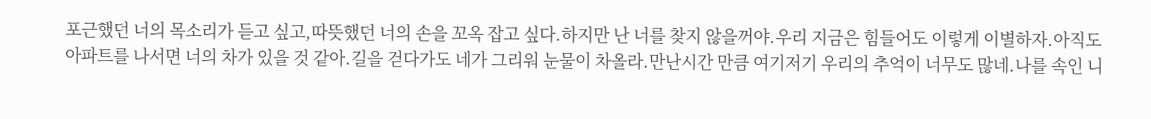포근했던 너의 목소리가 듣고 싶고,따뜻했던 너의 손을 꼬옥 잡고 싶다.하지만 난 너를 찾지 않을꺼야.우리 지금은 힘들어도 이렇게 이별하자.아직도 아파트를 나서면 너의 차가 있을 것 같아.길을 걷다가도 네가 그리워 눈물이 차올라.만난시간 만큼 여기저기 우리의 추억이 너무도 많네.나를 속인 니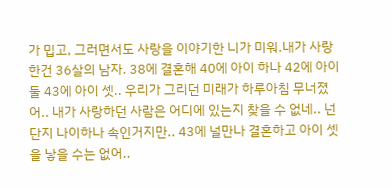가 밉고, 그러면서도 사랑을 이야기한 니가 미워.내가 사랑한건 36살의 남자. 38에 결혼해 40에 아이 하나 42에 아이 둘 43에 아이 셋.. 우리가 그리던 미래가 하루아침 무너졌어.. 내가 사랑하던 사람은 어디에 있는지 찾을 수 없네.. 넌 단지 나이하나 속인거지만.. 43에 널만나 결혼하고 아이 셋을 낳을 수는 없어..